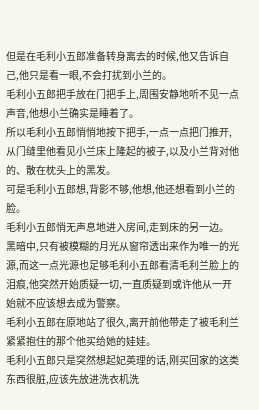但是在毛利小五郎准备转身离去的时候,他又告诉自己,他只是看一眼,不会打扰到小兰的。
毛利小五郎把手放在门把手上,周围安静地听不见一点声音,他想小兰确实是睡着了。
所以毛利小五郎悄悄地按下把手,一点一点把门推开,从门缝里他看见小兰床上隆起的被子,以及小兰背对他的、散在枕头上的黑发。
可是毛利小五郎想,背影不够,他想,他还想看到小兰的脸。
毛利小五郎悄无声息地进入房间,走到床的另一边。
黑暗中,只有被模糊的月光从窗帘透出来作为唯一的光源,而这一点光源也足够毛利小五郎看清毛利兰脸上的泪痕,他突然开始质疑一切,一直质疑到或许他从一开始就不应该想去成为警察。
毛利小五郎在原地站了很久,离开前他带走了被毛利兰紧紧抱住的那个他买给她的娃娃。
毛利小五郎只是突然想起妃英理的话,刚买回家的这类东西很脏,应该先放进洗衣机洗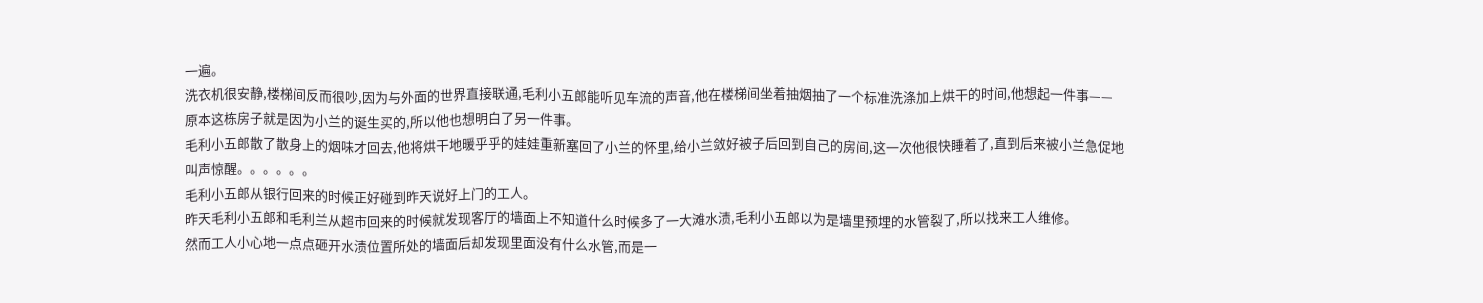一遍。
洗衣机很安静,楼梯间反而很吵,因为与外面的世界直接联通,毛利小五郎能听见车流的声音,他在楼梯间坐着抽烟抽了一个标准洗涤加上烘干的时间,他想起一件事——
原本这栋房子就是因为小兰的诞生买的,所以他也想明白了另一件事。
毛利小五郎散了散身上的烟味才回去,他将烘干地暖乎乎的娃娃重新塞回了小兰的怀里,给小兰敛好被子后回到自己的房间,这一次他很快睡着了,直到后来被小兰急促地叫声惊醒。。。。。。
毛利小五郎从银行回来的时候正好碰到昨天说好上门的工人。
昨天毛利小五郎和毛利兰从超市回来的时候就发现客厅的墙面上不知道什么时候多了一大滩水渍,毛利小五郎以为是墙里预埋的水管裂了,所以找来工人维修。
然而工人小心地一点点砸开水渍位置所处的墙面后却发现里面没有什么水管,而是一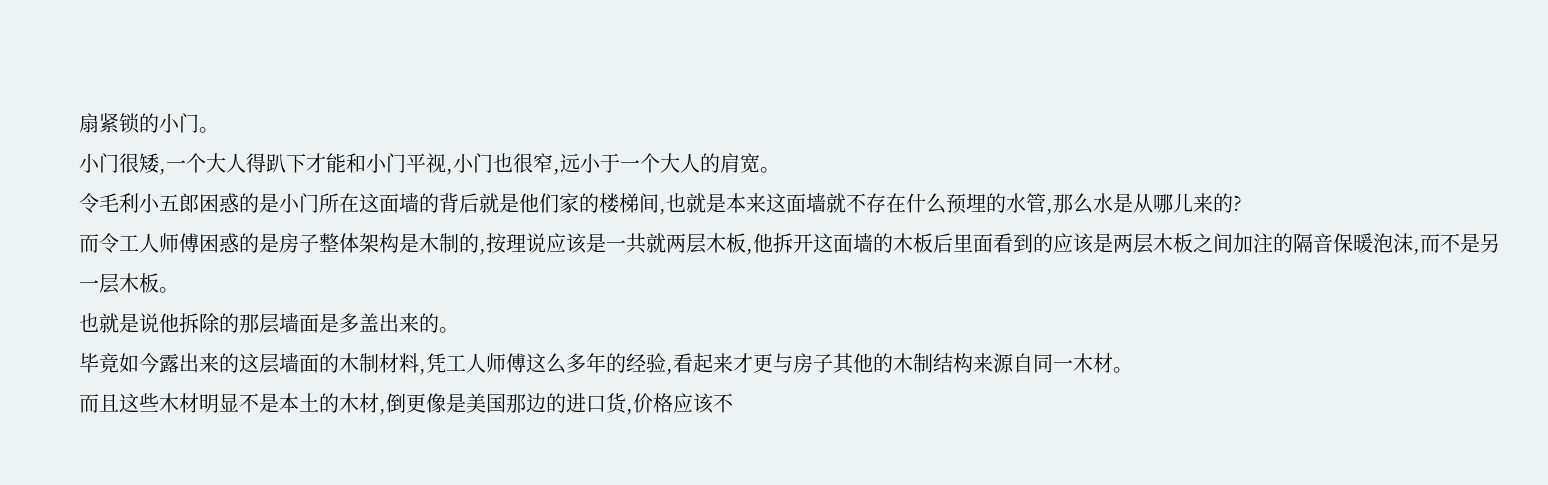扇紧锁的小门。
小门很矮,一个大人得趴下才能和小门平视,小门也很窄,远小于一个大人的肩宽。
令毛利小五郎困惑的是小门所在这面墙的背后就是他们家的楼梯间,也就是本来这面墙就不存在什么预埋的水管,那么水是从哪儿来的?
而令工人师傅困惑的是房子整体架构是木制的,按理说应该是一共就两层木板,他拆开这面墙的木板后里面看到的应该是两层木板之间加注的隔音保暖泡沫,而不是另一层木板。
也就是说他拆除的那层墙面是多盖出来的。
毕竟如今露出来的这层墙面的木制材料,凭工人师傅这么多年的经验,看起来才更与房子其他的木制结构来源自同一木材。
而且这些木材明显不是本土的木材,倒更像是美国那边的进口货,价格应该不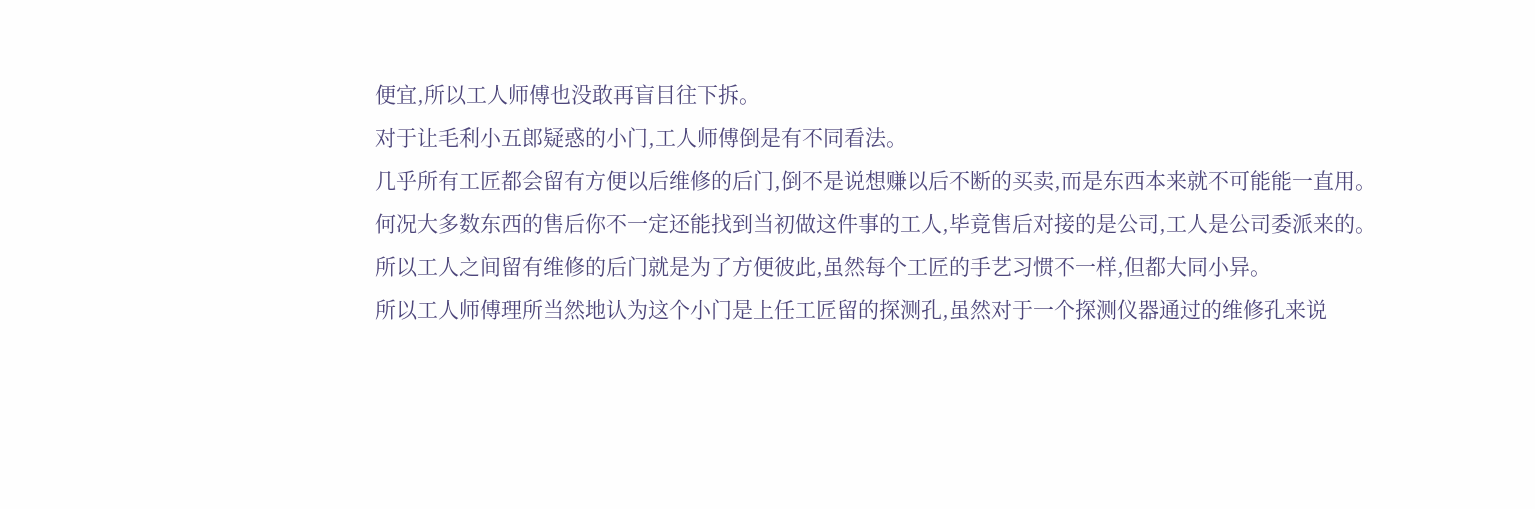便宜,所以工人师傅也没敢再盲目往下拆。
对于让毛利小五郎疑惑的小门,工人师傅倒是有不同看法。
几乎所有工匠都会留有方便以后维修的后门,倒不是说想赚以后不断的买卖,而是东西本来就不可能能一直用。
何况大多数东西的售后你不一定还能找到当初做这件事的工人,毕竟售后对接的是公司,工人是公司委派来的。
所以工人之间留有维修的后门就是为了方便彼此,虽然每个工匠的手艺习惯不一样,但都大同小异。
所以工人师傅理所当然地认为这个小门是上任工匠留的探测孔,虽然对于一个探测仪器通过的维修孔来说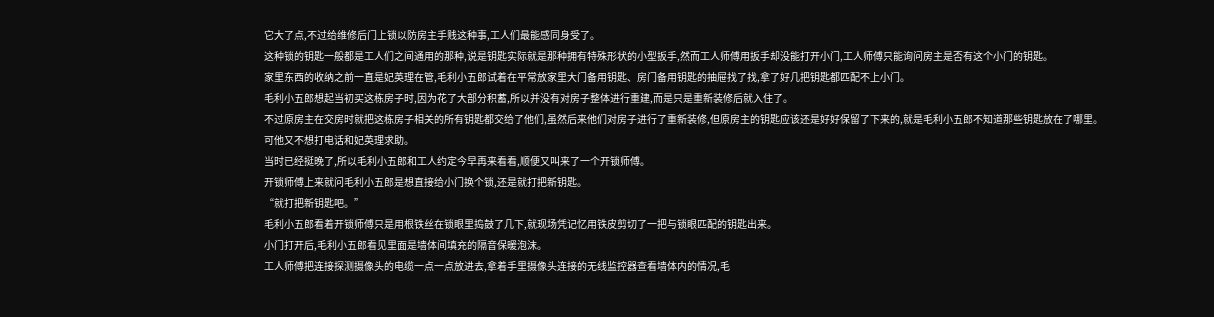它大了点,不过给维修后门上锁以防房主手贱这种事,工人们最能感同身受了。
这种锁的钥匙一般都是工人们之间通用的那种,说是钥匙实际就是那种拥有特殊形状的小型扳手,然而工人师傅用扳手却没能打开小门,工人师傅只能询问房主是否有这个小门的钥匙。
家里东西的收纳之前一直是妃英理在管,毛利小五郎试着在平常放家里大门备用钥匙、房门备用钥匙的抽屉找了找,拿了好几把钥匙都匹配不上小门。
毛利小五郎想起当初买这栋房子时,因为花了大部分积蓄,所以并没有对房子整体进行重建,而是只是重新装修后就入住了。
不过原房主在交房时就把这栋房子相关的所有钥匙都交给了他们,虽然后来他们对房子进行了重新装修,但原房主的钥匙应该还是好好保留了下来的,就是毛利小五郎不知道那些钥匙放在了哪里。
可他又不想打电话和妃英理求助。
当时已经挺晚了,所以毛利小五郎和工人约定今早再来看看,顺便又叫来了一个开锁师傅。
开锁师傅上来就问毛利小五郎是想直接给小门换个锁,还是就打把新钥匙。
“就打把新钥匙吧。”
毛利小五郎看着开锁师傅只是用根铁丝在锁眼里捣鼓了几下,就现场凭记忆用铁皮剪切了一把与锁眼匹配的钥匙出来。
小门打开后,毛利小五郎看见里面是墙体间填充的隔音保暖泡沫。
工人师傅把连接探测摄像头的电缆一点一点放进去,拿着手里摄像头连接的无线监控器查看墙体内的情况,毛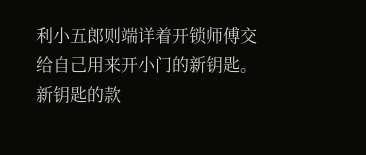利小五郎则端详着开锁师傅交给自己用来开小门的新钥匙。
新钥匙的款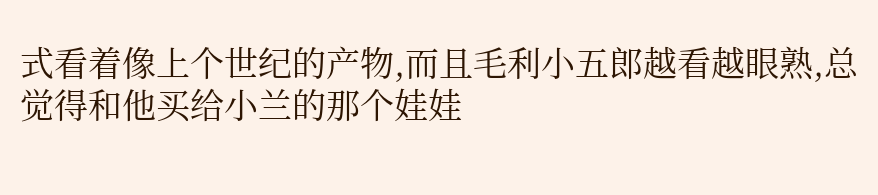式看着像上个世纪的产物,而且毛利小五郎越看越眼熟,总觉得和他买给小兰的那个娃娃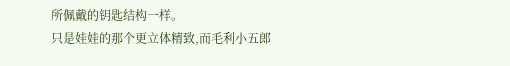所佩戴的钥匙结构一样。
只是娃娃的那个更立体精致,而毛利小五郎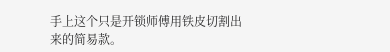手上这个只是开锁师傅用铁皮切割出来的简易款。